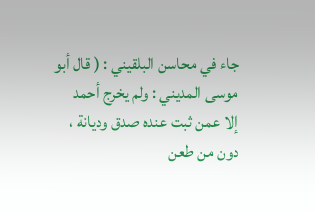جاء في محاسن البلقيني : ( قال أبو موسى المديني : ولم يخرج أحمد
إلا عمن ثبت عنده صدق وديانة ، دون من طعن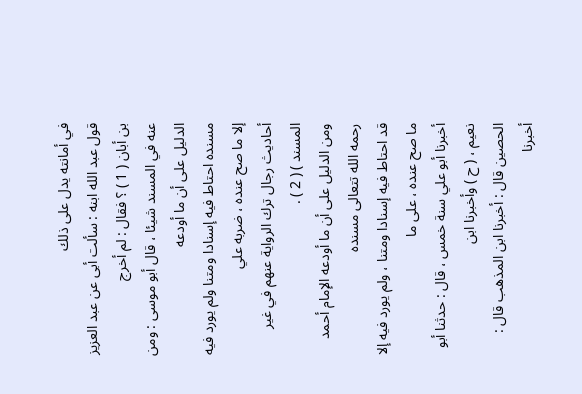في أمانته يدل على ذلك
قول عبد الله ابنه : سألت أبى عن عبد العزيز بن أبان ( 1 ) ؟ فقال : لم أخرج
عنه في المسند شيئا ، قال أبو موسى : ومن الدليل على أن ما أودعه
مسنده احتاط فيه إسنادا ومتنا ولم يورد فيه إلا ما صح عنده ، ضربه علي
أحاديث رجال ترك الرواية عنهم في غير المسند ) ( 2 ) .
ومن الدليل على أن ما أودعه الإمام أحمد رحمه الله تتعالى مسنده
قد احتاط فيه إسنادا ومتنا ، ولم يورد فيه إلا ما صح عنده ، على ما
أخبرنا أبو علي سنة خمس ، قال : حدثنا أبو نعيم ، ( ح ) وأخبرنا ابن
الحصين قال : أخبرنا ابن المذهب قال : أخبرنا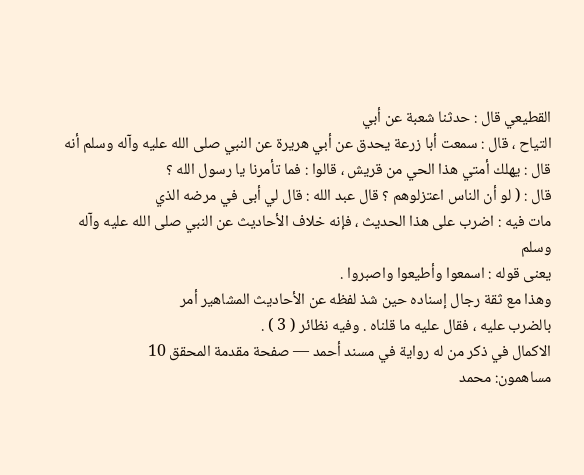القطيعي قال : حدثنا شعبة عن أبي
التياح ، قال : سمعت أبا زرعة يحدق عن أبي هريرة عن النبي صلى الله عليه وآله وسلم أنه
قال : يهلك أمتي هذا الحي من قريش ، قالوا : فما تأمرنا يا رسول الله ؟
قال : ( لو أن الناس اعتزلوهم ؟ قال عبد الله : قال لي أبى في مرضه الذي
مات فيه : اضرب على هذا الحديث ، فإنه خلاف الأحاديث عن النبي صلى الله عليه وآله وسلم
يعنى قوله : اسمعوا وأطيعوا واصبروا .
وهذا مع ثقة رجال إسناده حين شذ لفظه عن الأحاديث المشاهير أمر
بالضرب عليه ، فقال عليه ما قلناه . وفيه نظائر ( 3 ) .
الاكمال في ذكر من له رواية في مسند أحمد — صفحة مقدمة المحقق 10
مساهمون: محمد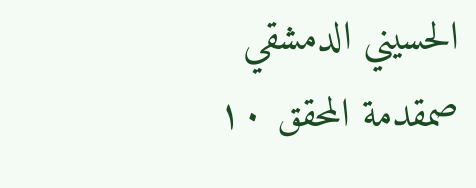الحسيني الدمشقي
صمقدمة المحقق ١٠